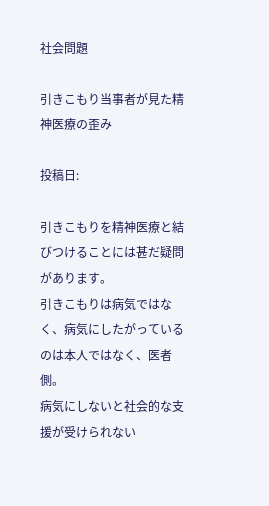社会問題

引きこもり当事者が見た精神医療の歪み

投稿日:

引きこもりを精神医療と結びつけることには甚だ疑問があります。
引きこもりは病気ではなく、病気にしたがっているのは本人ではなく、医者側。
病気にしないと社会的な支援が受けられない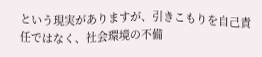という現実がありますが、引きこもりを自己責任ではなく、社会環境の不備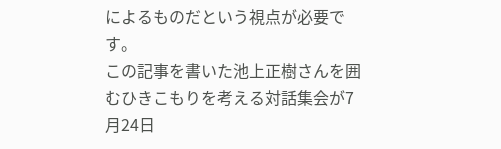によるものだという視点が必要です。
この記事を書いた池上正樹さんを囲むひきこもりを考える対話集会が7月24日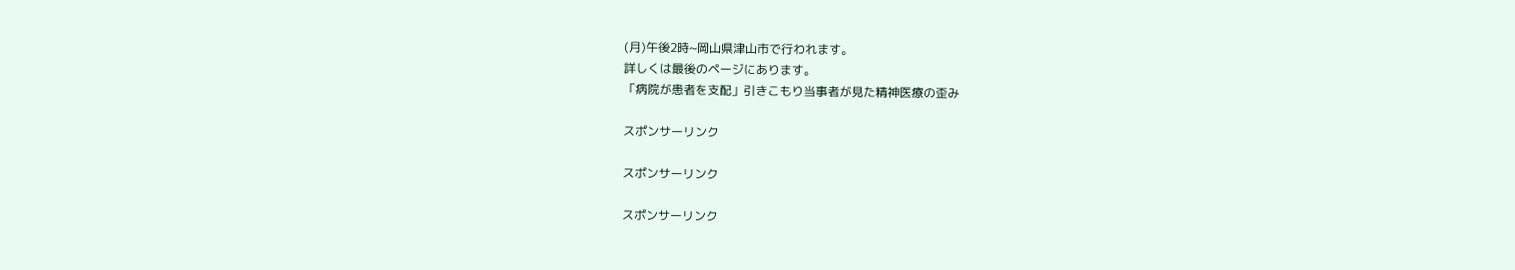(月)午後2時~岡山県津山市で行われます。
詳しくは最後のページにあります。
「病院が患者を支配」引きこもり当事者が見た精神医療の歪み

スポンサーリンク

スポンサーリンク

スポンサーリンク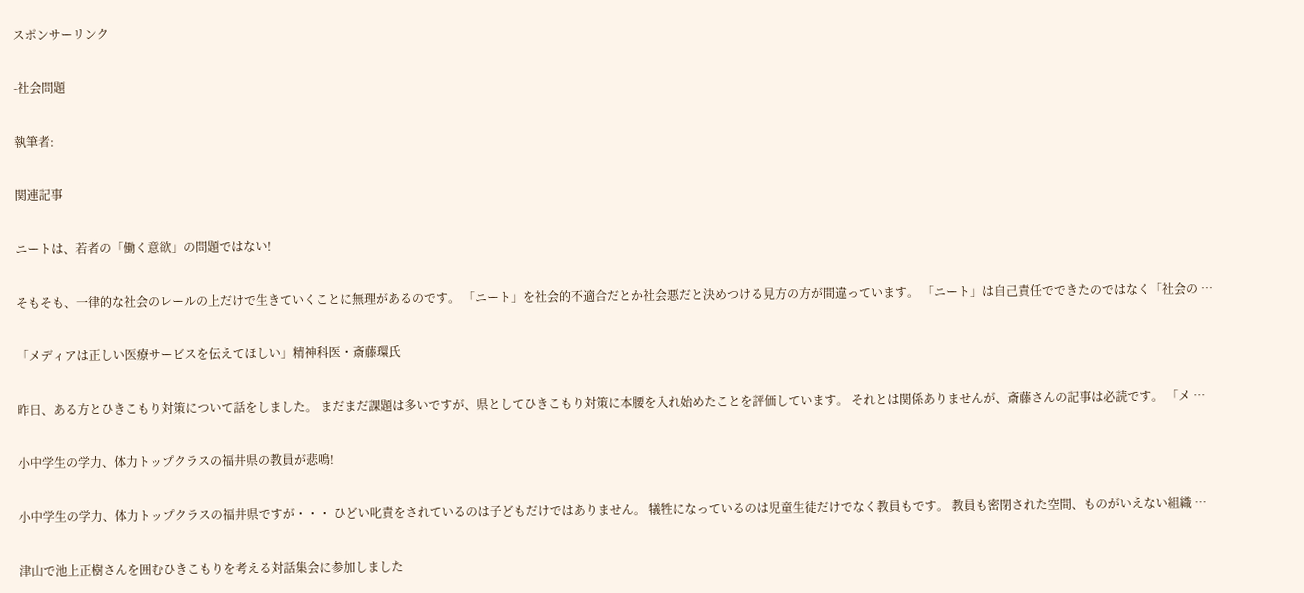スポンサーリンク

-社会問題

執筆者:

関連記事

ニートは、若者の「働く意欲」の問題ではない!

そもそも、一律的な社会のレールの上だけで生きていくことに無理があるのです。 「ニート」を社会的不適合だとか社会悪だと決めつける見方の方が間違っています。 「ニート」は自己責任でできたのではなく「社会の …

「メディアは正しい医療サービスを伝えてほしい」精神科医・斎藤環氏

昨日、ある方とひきこもり対策について話をしました。 まだまだ課題は多いですが、県としてひきこもり対策に本腰を入れ始めたことを評価しています。 それとは関係ありませんが、斎藤さんの記事は必読です。 「メ …

小中学生の学力、体力トップクラスの福井県の教員が悲鳴!

小中学生の学力、体力トップクラスの福井県ですが・・・ ひどい叱責をされているのは子どもだけではありません。 犠牲になっているのは児童生徒だけでなく教員もです。 教員も密閉された空間、ものがいえない組織 …

津山で池上正樹さんを囲むひきこもりを考える対話集会に参加しました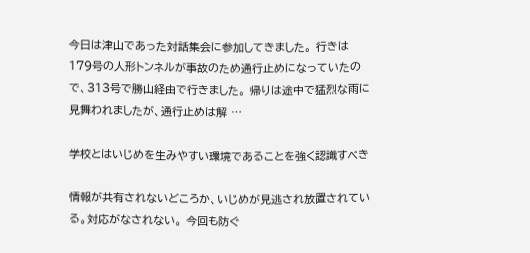今日は津山であった対話集会に参加してきました。 行きは179号の人形トンネルが事故のため通行止めになっていたので、313号で勝山経由で行きました。 帰りは途中で猛烈な雨に見舞われましたが、通行止めは解 …

学校とはいじめを生みやすい環境であることを強く認識すべき

情報が共有されないどころか、いじめが見逃され放置されている。対応がなされない。 今回も防ぐ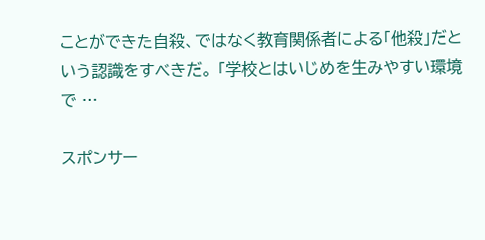ことができた自殺、ではなく教育関係者による「他殺」だという認識をすべきだ。 「学校とはいじめを生みやすい環境で …

スポンサー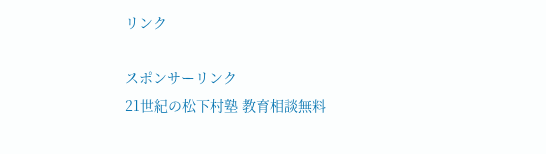リンク

スポンサーリンク
21世紀の松下村塾 教育相談無料